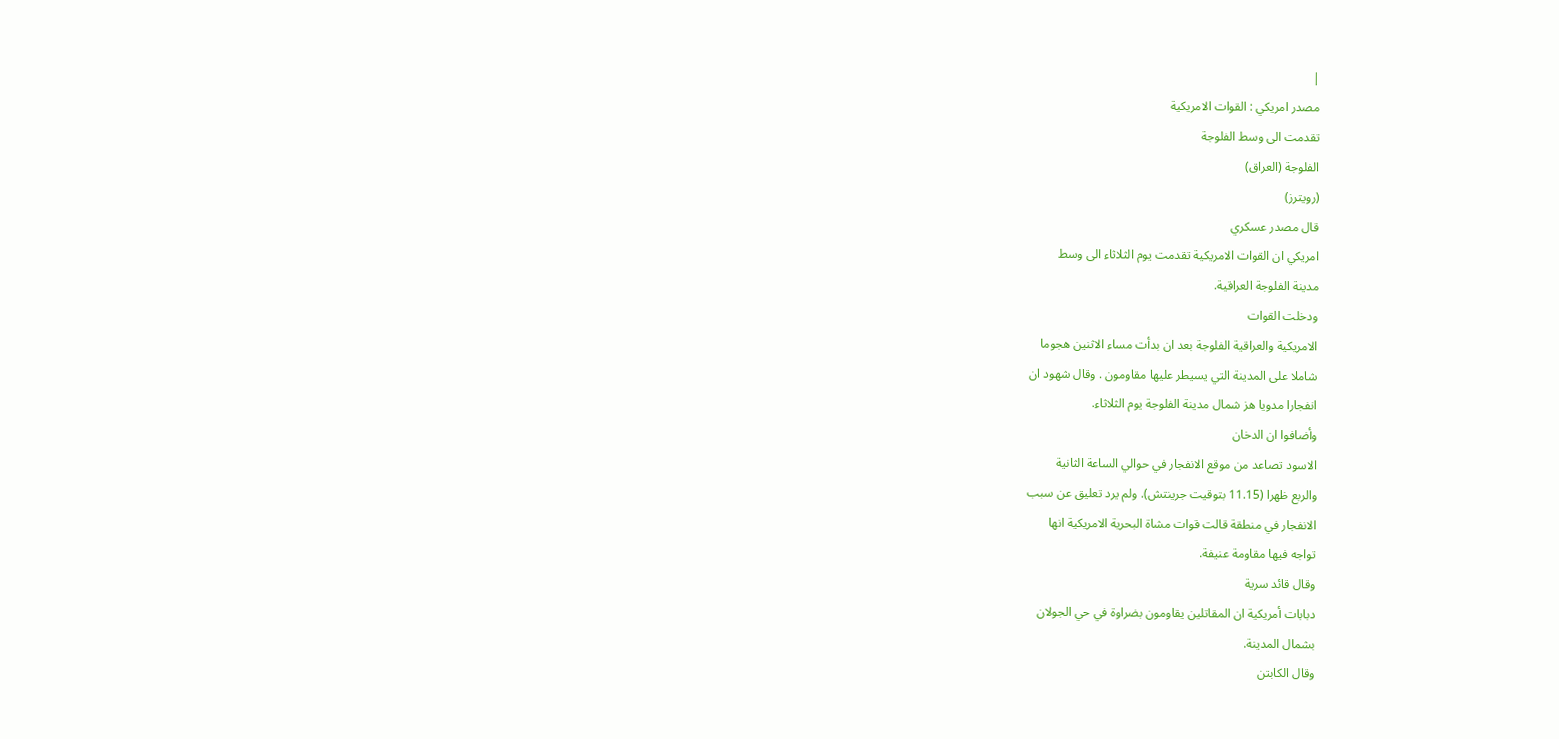|
مصدر امريكي : القوات الامريكية
تقدمت الى وسط الفلوجة
الفلوجة (العراق)
(رويترز)
قال مصدر عسكري
امريكي ان القوات الامريكية تقدمت يوم الثلاثاء الى وسط
مدينة الفلوجة العراقية.
ودخلت القوات
الامريكية والعراقية الفلوجة بعد ان بدأت مساء الاثنين هجوما
شاملا على المدينة التي يسيطر عليها مقاومون . وقال شهود ان
انفجارا مدويا هز شمال مدينة الفلوجة يوم الثلاثاء.
وأضافوا ان الدخان
الاسود تصاعد من موقع الانفجار في حوالي الساعة الثانية
والربع ظهرا (11.15 بتوقيت جرينتش). ولم يرد تعليق عن سبب
الانفجار في منطقة قالت قوات مشاة البحرية الامريكية انها
تواجه فيها مقاومة عنيفة.
وقال قائد سرية
دبابات أمريكية ان المقاتلين يقاومون بضراوة في حي الجولان
بشمال المدينة.
وقال الكابتن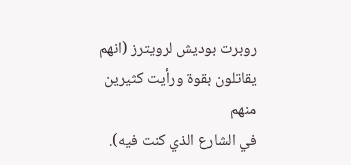روبرت بوديش لرويترز (انهم يقاتلون بقوة ورأيت كثيرين منهم
في الشارع الذي كنت فيه).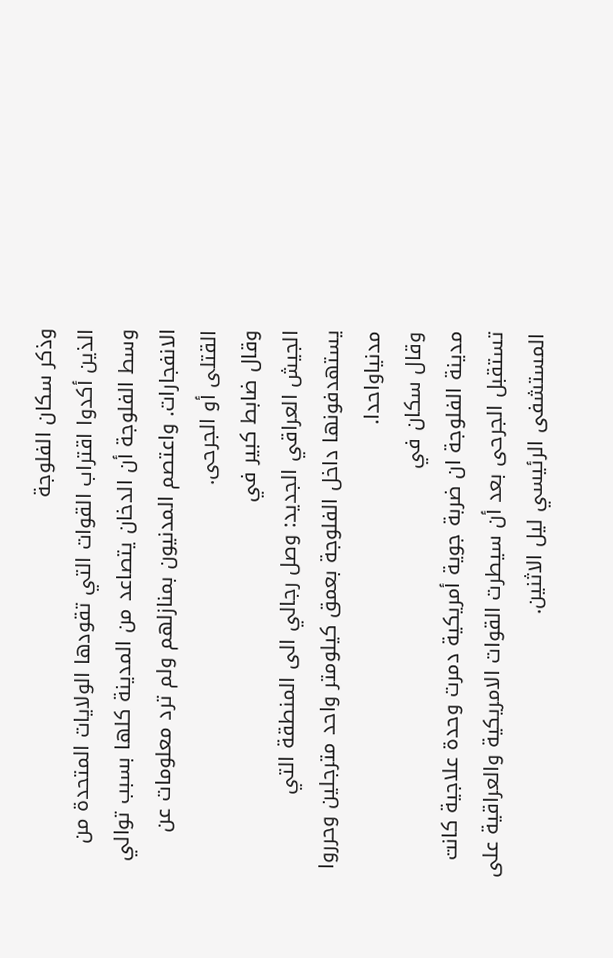وذكر سكان الفلوجة
الذين أكدوا اقتراب القوات التي تقودها الولايات المتحدة من
وسط الفلوجة أن الدخان يتصاعد من المدينة كلها بسبب توالي
الانفجارات. واعتصم المدنيون بمنازلهم ولم ترد معلومات عن
القتلى أو الجرحى.
وقال ضابط كبير في
الجيش العراقي الجديد: وصل رجالي الى المنطقة التي
يستهدفونها داخل الفلوجة بعمق كيلومتر واحد مترجلين وحرروا
مدنياواحدا.
وقال سكان في
مدينة الفلوجة ان ضربة جوية أمريكية دمرت وحدة علاجية كانت
تستقبل الجرحى بعد أن سيطرت القوات الامريكية والعراقية على
المستشفى الرئيسي ليل الاثنين.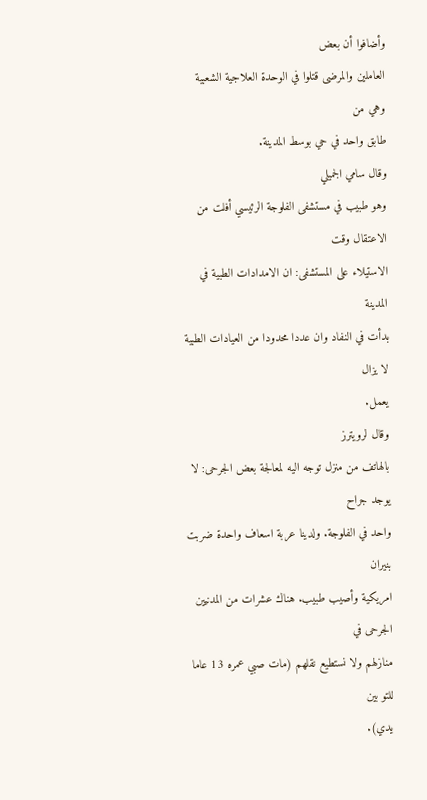وأضافوا أن بعض
العاملين والمرضى قتلوا في الوحدة العلاجية الشعبية وهي من
طابق واحد في حي بوسط المدينة.
وقال سامي الجميلي
وهو طبيب في مستشفى الفلوجة الرئيسي أفلت من الاعتقال وقت
الاستيلاء على المستشفى: ان الامدادات الطبية في المدينة
بدأت في النفاد وان عددا محدودا من العيادات الطبية لا يزال
يعمل.
وقال لرويترز
بالهاتف من منزل توجه اليه لمعالجة بعض الجرحى: لا يوجد جراح
واحد في الفلوجة. ولدينا عربة اسعاف واحدة ضربت بنيران
امريكية وأصيب طبيب. هناك عشرات من المدنيين الجرحى في
منازلهم ولا نستطيع نقلهم (مات صبي عمره 13 عاما للتو بين
يدي).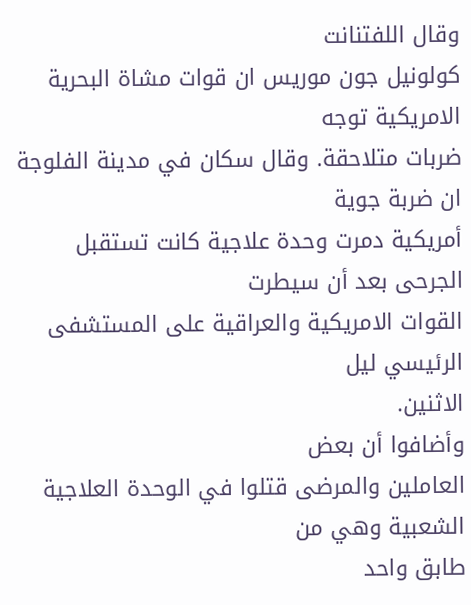وقال اللفتنانت
كولونيل جون موريس ان قوات مشاة البحرية الامريكية توجه
ضربات متلاحقة. وقال سكان في مدينة الفلوجة ان ضربة جوية
أمريكية دمرت وحدة علاجية كانت تستقبل الجرحى بعد أن سيطرت
القوات الامريكية والعراقية على المستشفى الرئيسي ليل
الاثنين.
وأضافوا أن بعض
العاملين والمرضى قتلوا في الوحدة العلاجية الشعبية وهي من
طابق واحد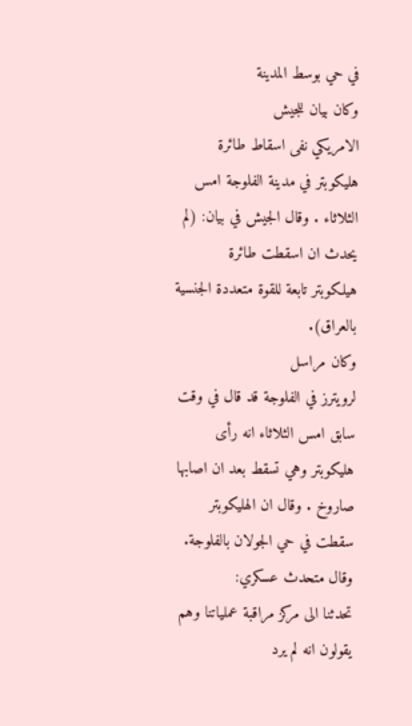في حي بوسط المدينة
وكان بيان للجيش
الامريكي نفى اسقاط طائرة هليكوبتر في مدينة الفلوجة امس
الثلاثاء . وقال الجيش في بيان: (لم يحدث ان اسقطت طائرة
هيلكوبتر تابعة للقوة متعددة الجنسية بالعراق).
وكان مراسل
لرويترز في الفلوجة قد قال في وقت سابق امس الثلاثاء انه رأى
هليكوبتر وهي تسقط بعد ان اصابها صاروخ . وقال ان الهليكوبتر
سقطت في حي الجولان بالفلوجة.
وقال متحدث عسكري:
تحدثنا الى مركز مراقبة عملياتنا وهم يقولون انه لم يرد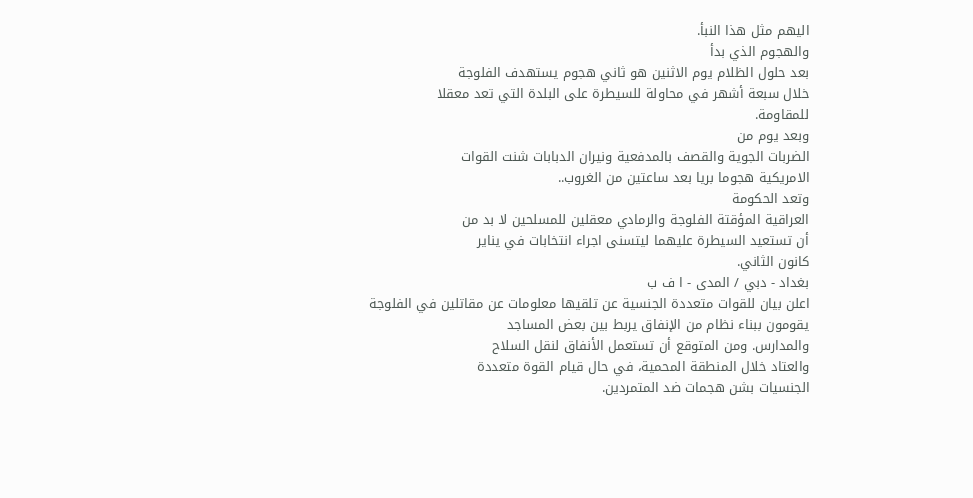اليهم مثل هذا النبأ.
والهجوم الذي بدأ
بعد حلول الظلام يوم الاثنين هو ثاني هجوم يستهدف الفلوجة
خلال سبعة أشهر في محاولة للسيطرة على البلدة التي تعد معقلا
للمقاومة.
وبعد يوم من
الضربات الجوية والقصف بالمدفعية ونيران الدبابات شنت القوات
الامريكية هجوما بريا بعد ساعتين من الغروب..
وتعد الحكومة
العراقية المؤقتة الفلوجة والرمادي معقلين للمسلحين لا بد من
أن تستعيد السيطرة عليهما ليتسنى اجراء انتخابات في يناير
كانون الثاني.
بغداد - دبي / المدى - ا ف ب
اعلن بيان للقوات متعددة الجنسية عن تلقيها معلومات عن مقاتلين في الفلوجة
يقومون ببناء نظام من الإنفاق يربط بين بعض المساجد
والمدارس. ومن المتوقع أن تستعمل الأنفاق لنقل السلاح
والعتاد خلال المنطقة المحمية، في حال قيام القوة متعددة
الجنسيات بشن هجمات ضد المتمردين.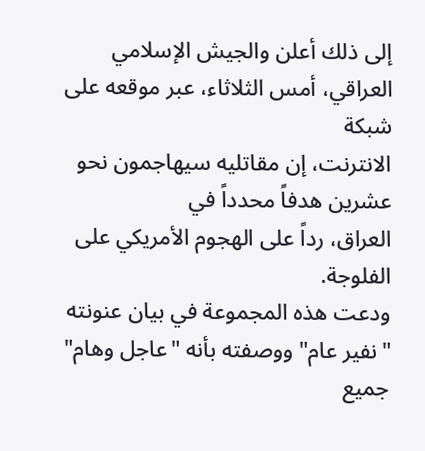إلى ذلك أعلن والجيش الإسلامي العراقي، أمس الثلاثاء، عبر موقعه على شبكة
الانترنت، إن مقاتليه سيهاجمون نحو عشرين هدفاً محدداً في
العراق، رداً على الهجوم الأمريكي على الفلوجة.
ودعت هذه المجموعة في بيان عنونته "نفير عام" ووصفته بأنه "عاجل وهام" جميع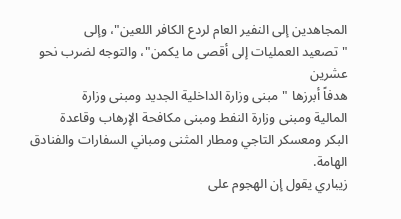المجاهدين إلى النفير العام لردع الكافر اللعين"، وإلى
"تصعيد العمليات إلى أقصى ما يكمن"، والتوجه لضرب نحو عشرين
هدفاً أبرزها "مبنى وزارة الداخلية الجديد ومبنى وزارة
المالية ومبنى وزارة النفط ومبنى مكافحة الإرهاب وقاعدة
البكر ومعسكر التاجي ومطار المثنى ومباني السفارات والفنادق
الهامة.
زيباري يقول إن الهجوم على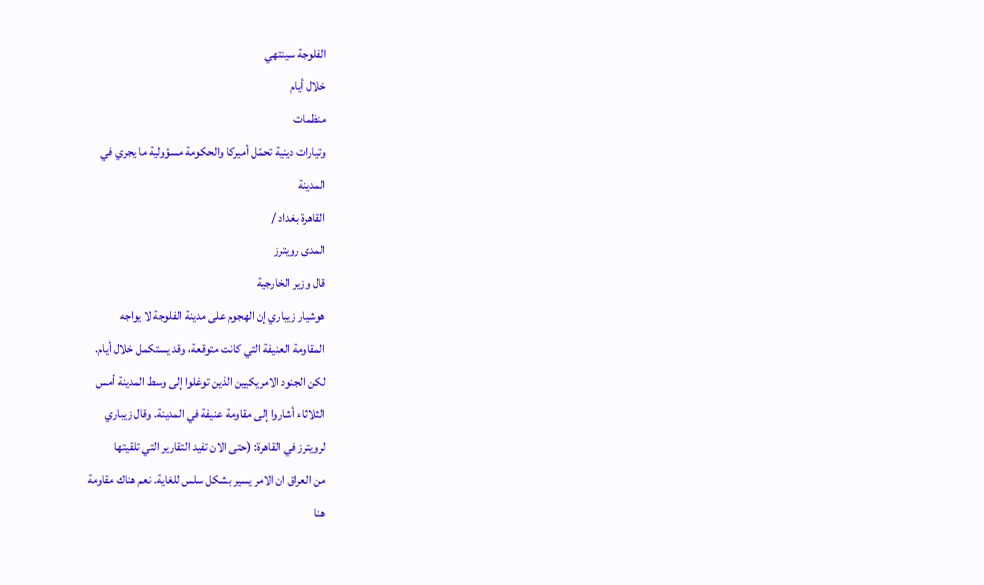الفلوجة سينتهي
خلال أيام
منظمات
وتيارات دينية تحمّل أميركا والحكومة مسؤولية ما يجري في
المدينة
القاهرة بغداد /
المدى رويترز
قال وزير الخارجية
هوشيار زيباري إن الهجوم على مدينة الفلوجة لا يواجه
المقاومة العنيفة التي كانت متوقعة، وقد يستكمل خلال أيام.
لكن الجنود الامريكيين الذين توغلوا إلى وسط المدينة أمس
الثلاثاء أشاروا إلى مقاومة عنيفة في المدينة. وقال زيباري
لرويترز في القاهرة: (حتى الان تفيد التقارير التي تلقيتها
من العراق ان الامر يسير بشكل سلس للغاية. نعم هناك مقاومة
هنا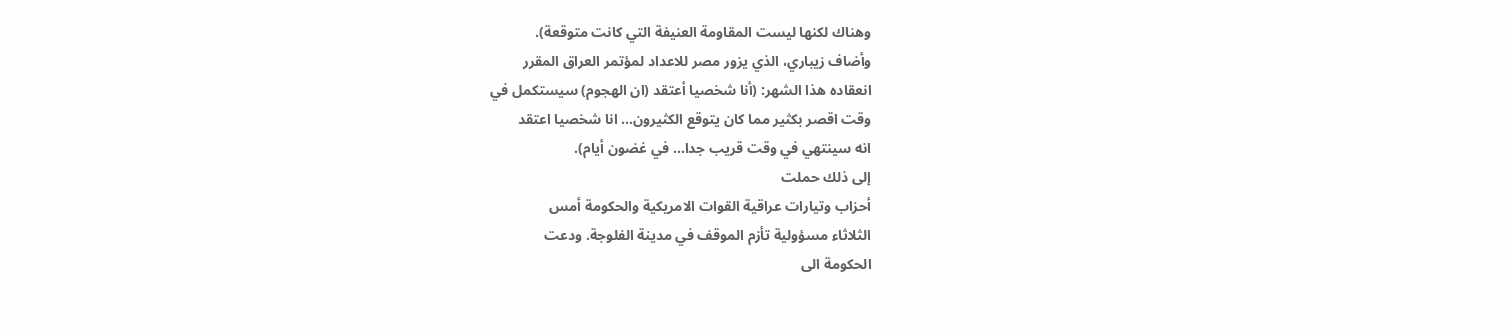وهناك لكنها ليست المقاومة العنيفة التي كانت متوقعة).
وأضاف زيباري، الذي يزور مصر للاعداد لمؤتمر العراق المقرر
انعقاده هذا الشهر: (أنا شخصيا أعتقد (ان الهجوم) سيستكمل في
وقت اقصر بكثير مما كان يتوقع الكثيرون... انا شخصيا اعتقد
انه سينتهي في وقت قريب جدا... في غضون أيام).
إلى ذلك حملت
أحزاب وتيارات عراقية القوات الامريكية والحكومة أمس
الثلاثاء مسؤولية تأزم الموقف في مدينة الفلوجة. ودعت
الحكومة الى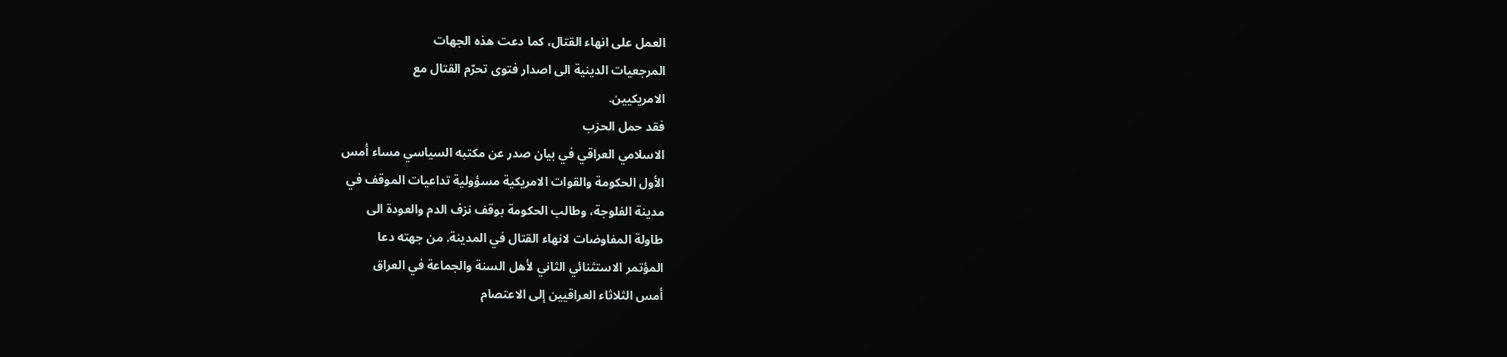العمل على انهاء القتال، كما دعت هذه الجهات
المرجعيات الدينية الى اصدار فتوى تحرّم القتال مع
الامريكيين.
فقد حمل الحزب
الاسلامي العراقي في بيان صدر عن مكتبه السياسي مساء أمس
الأول الحكومة والقوات الامريكية مسؤولية تداعيات الموقف في
مدينة الفلوجة، وطالب الحكومة بوقف نزف الدم والعودة الى
طاولة المفاوضات لانهاء القتال في المدينة. من جهته دعا
المؤتمر الاستثنائي الثاني لأهل السنة والجماعة في العراق
أمس الثلاثاء العراقيين إلى الاعتصام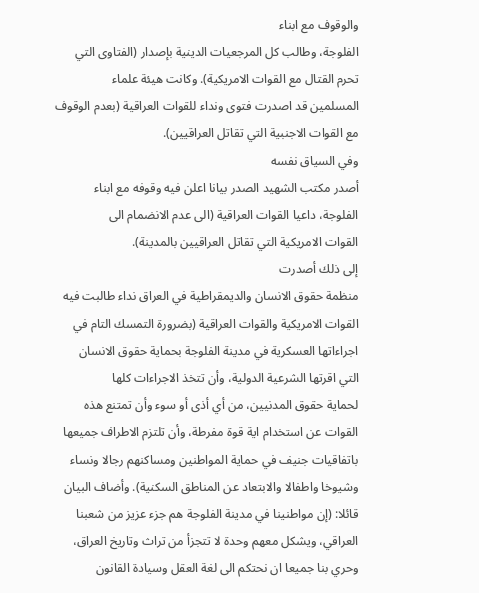والوقوف مع ابناء
الفلوجة، وطالب كل المرجعيات الدينية بإصدار (الفتاوى التي
تحرم القتال مع القوات الامريكية). وكانت هيئة علماء
المسلمين قد اصدرت فتوى ونداء للقوات العراقية (بعدم الوقوف
مع القوات الاجنبية التي تقاتل العراقيين).
وفي السياق نفسه
أصدر مكتب الشهيد الصدر بيانا اعلن فيه وقوفه مع ابناء
الفلوجة، داعيا القوات العراقية (الى عدم الانضمام الى
القوات الامريكية التي تقاتل العراقيين بالمدينة).
إلى ذلك أصدرت
منظمة حقوق الانسان والديمقراطية في العراق نداء طالبت فيه
القوات الامريكية والقوات العراقية (بضرورة التمسك التام في
اجراءاتها العسكرية في مدينة الفلوجة بحماية حقوق الانسان
التي اقرتها الشرعية الدولية، وأن تتخذ الاجراءات كلها
لحماية حقوق المدنيين، من أي أذى أو سوء وأن تمتنع هذه
القوات عن استخدام اية قوة مفرطة، وأن تلتزم الاطراف جميعها
باتفاقيات جنيف في حماية المواطنين ومساكنهم رجالا ونساء
وشيوخا واطفالا والابتعاد عن المناطق السكنية). وأضاف البيان
قائلا: (إن مواطنينا في مدينة الفلوجة هم جزء عزيز من شعبنا
العراقي، ويشكل معهم وحدة لا تتجزأ من تراث وتاريخ العراق،
وحري بنا جميعا ان نحتكم الى لغة العقل وسيادة القانون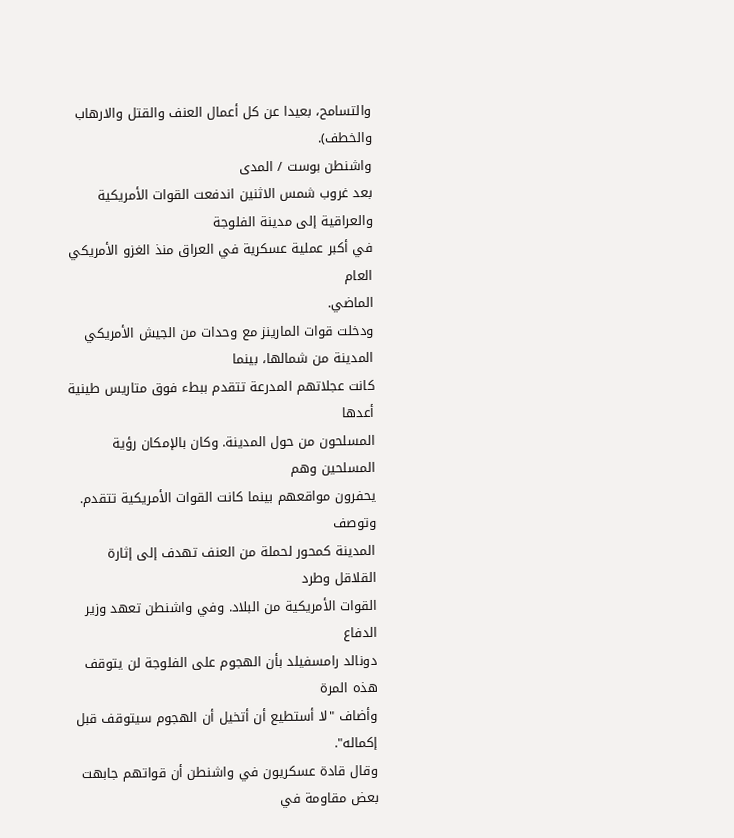والتسامح، بعيدا عن كل أعمال العنف والقتل والارهاب والخطف).
واشنطن بوست / المدى
بعد غروب شمس الاثنين اندفعت القوات الأمريكية والعراقية إلى مدينة الفلوجة
في أكبر عملية عسكرية في العراق منذ الغزو الأمريكي العام
الماضي.
ودخلت قوات المارينز مع وحدات من الجيش الأمريكي المدينة من شمالها، بينما
كانت عجلاتهم المدرعة تتقدم ببطء فوق متاريس طينية أعدها
المسلحون من حول المدينة. وكان بالإمكان رؤية المسلحين وهم
يحفرون مواقعهم بينما كانت القوات الأمريكية تتقدم. وتوصف
المدينة كمحور لحملة من العنف تهدف إلى إثارة القلاقل وطرد
القوات الأمريكية من البلاد. وفي واشنطن تعهد وزير الدفاع
دونالد رامسفيلد بأن الهجوم على الفلوجة لن يتوقف هذه المرة
وأضاف "لا أستطيع أن أتخيل أن الهجوم سيتوقف قبل إكماله".
وقال قادة عسكريون في واشنطن أن قواتهم جابهت بعض مقاومة في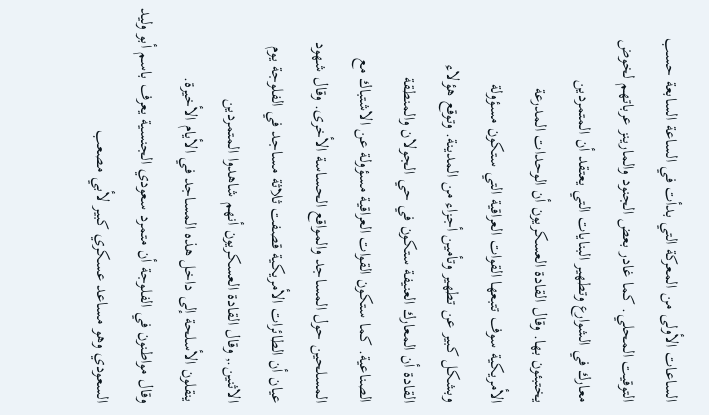الساعات الأولى من المعركة التي بدأت في الساعة السابعة حسب
التوقيت المحلي. كما غادر بعض الجنود والمارينز عرباتهم لخوض
معارك في الشوارع وتطهير البنايات التي يعتقد أن المتمردين
يختبئون بها. وقال القادة العسكريون أن الوحدات المدرعة
الأمريكية سوف تتبعها القوات العراقية التي ستكون مسؤولة
وبشكل كبير عن تطهير وتأمين أجزاء من المدينة. وتوقع هؤلاء
القادة أن المعارك العنيفة ستكون في حي الجولان والمنطقة
الصناعية. كما ستكون القوات العراقية مسؤولة عن الاشتباك مع
المسلحين حول المساجد والمواقع الحساسة الأخرى. وقال شهود
عيان أن الطائرات الأمريكية قصفت ثلاثة مساجد في الفلوجة يوم
الاثنين., وقال القادة العسكريون أنهم شاهدوا المتمردين
ينقلون الأسلحة إلى داخل هذه المساجد في الأيام الأخيرة.
وقال مواطنون في الفلوجة أن متمرد سعودي الجنسية يعرف باسم أبو وليد
السعودي وهو مساعد عسكري كبير لأبي مصعب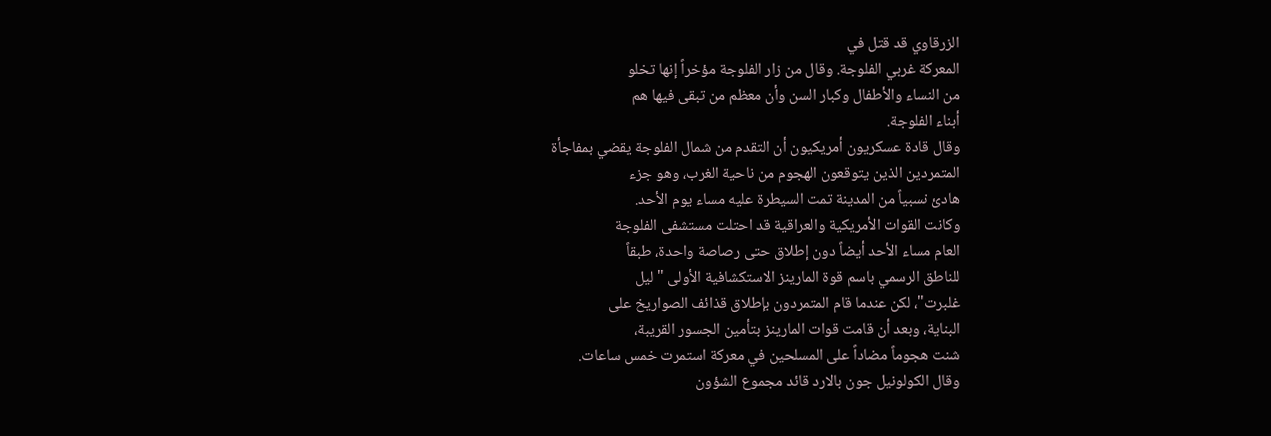الزرقاوي قد قتل في
المعركة غربي الفلوجة. وقال من زار الفلوجة مؤخراً إنها تخلو
من النساء والأطفال وكبار السن وأن معظم من تبقى فيها هم
أبناء الفلوجة.
وقال قادة عسكريون أمريكيون أن التقدم من شمال الفلوجة يقضي بمفاجأة
المتمردين الذين يتوقعون الهجوم من ناحية الغرب، وهو جزء
هادئ نسبياً من المدينة تمت السيطرة عليه مساء يوم الأحد.
وكانت القوات الأمريكية والعراقية قد احتلت مستشفى الفلوجة
العام مساء الأحد أيضاً دون إطلاق حتى رصاصة واحدة، طبقاً
للناطق الرسمي باسم قوة المارينز الاستكشافية الأولى "ليل
غلبرت"، لكن عندما قام المتمردون بإطلاق قذائف الصواريخ على
البناية، وبعد أن قامت قوات المارينز بتأمين الجسور القريبة،
شنت هجوماً مضاداً على المسلحين في معركة استمرت خمس ساعات.
وقال الكولونيل جون بالارد قائد مجموع الشؤون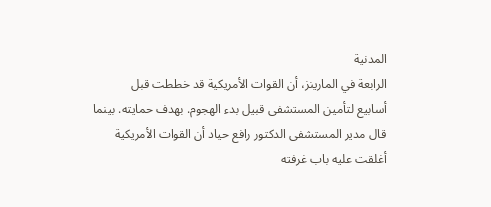المدنية
الرابعة في المارينز، أن القوات الأمريكية قد خططت قبل
أسابيع لتأمين المستشفى قبيل بدء الهجوم. بهدف حمايته. بينما
قال مدير المستشفى الدكتور رافع حياد أن القوات الأمريكية
أغلقت عليه باب غرفته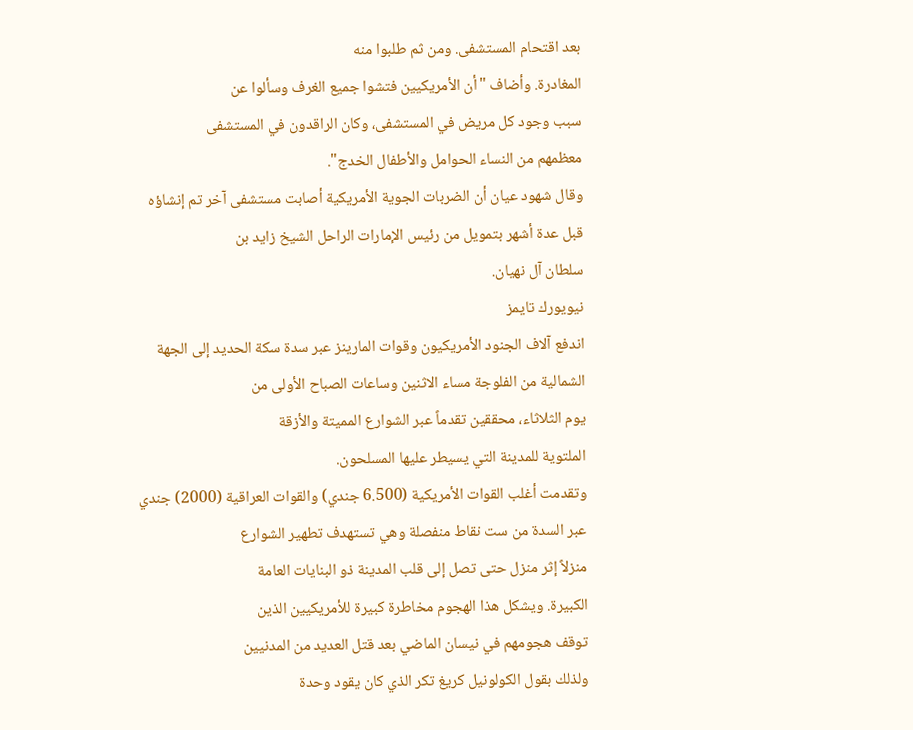بعد اقتحام المستشفى. ومن ثم طلبوا منه
المغادرة. وأضاف "أن الأمريكيين فتشوا جميع الغرف وسألوا عن
سبب وجود كل مريض في المستشفى، وكان الراقدون في المستشفى
معظمهم من النساء الحوامل والأطفال الخدج".
وقال شهود عيان أن الضربات الجوية الأمريكية أصابت مستشفى آخر تم إنشاؤه
قبل عدة أشهر بتمويل من رئيس الإمارات الراحل الشيخ زايد بن
سلطان آل نهيان.
نيويورك تايمز
اندفع آلاف الجنود الأمريكيون وقوات المارينز عبر سدة سكة الحديد إلى الجهة
الشمالية من الفلوجة مساء الاثنين وساعات الصباح الأولى من
يوم الثلاثاء، محققين تقدماً عبر الشوارع المميتة والأزقة
الملتوية للمدينة التي يسيطر عليها المسلحون.
وتقدمت أغلب القوات الأمريكية (6.500 جندي) والقوات العراقية (2000) جندي
عبر السدة من ست نقاط منفصلة وهي تستهدف تطهير الشوارع
منزلاً إثر منزل حتى تصل إلى قلب المدينة ذو البنايات العامة
الكبيرة. ويشكل هذا الهجوم مخاطرة كبيرة للأمريكيين الذين
توقف هجومهم في نيسان الماضي بعد قتل العديد من المدنيين
ولذلك بقول الكولونيل كريغ تكر الذي كان يقود وحدة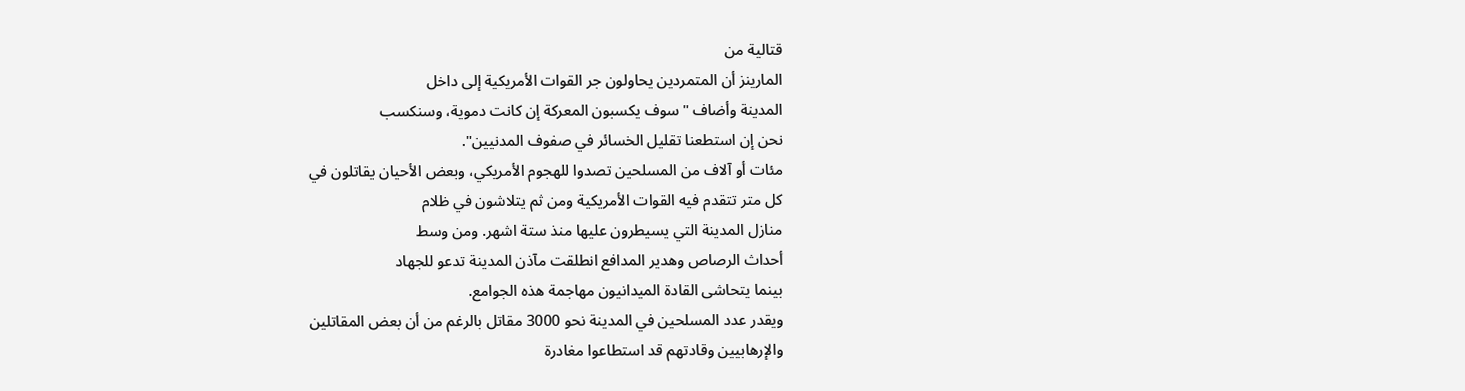قتالية من
المارينز أن المتمردين يحاولون جر القوات الأمريكية إلى داخل
المدينة وأضاف "سوف يكسبون المعركة إن كانت دموية، وسنكسب
نحن إن استطعنا تقليل الخسائر في صفوف المدنيين".
مئات أو آلاف من المسلحين تصدوا للهجوم الأمريكي، وبعض الأحيان يقاتلون في
كل متر تتقدم فيه القوات الأمريكية ومن ثم يتلاشون في ظلام
منازل المدينة التي يسيطرون عليها منذ ستة اشهر. ومن وسط
أحداث الرصاص وهدير المدافع انطلقت مآذن المدينة تدعو للجهاد
بينما يتحاشى القادة الميدانيون مهاجمة هذه الجوامع.
ويقدر عدد المسلحين في المدينة نحو 3000 مقاتل بالرغم من أن بعض المقاتلين
والإرهابيين وقادتهم قد استطاعوا مغادرة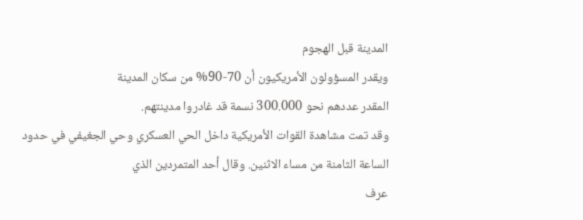المدينة قبل الهجوم
ويقدر المسؤولون الأمريكيون أن 70-90% من سكان المدينة
المقدر عددهم نحو 300.000 نسمة قد غادروا مدينتهم.
وقد تمت مشاهدة القوات الأمريكية داخل الحي العسكري وحي الجغيفي في حدود
الساعة الثامنة من مساء الاثنين. وقال أحد المتمردين الذي
عرف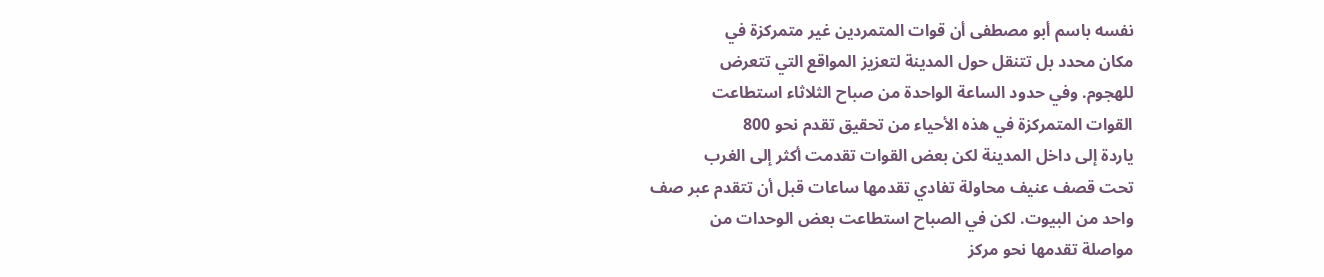نفسه باسم أبو مصطفى أن قوات المتمردين غير متمركزة في
مكان محدد بل تتنقل حول المدينة لتعزيز المواقع التي تتعرض
للهجوم. وفي حدود الساعة الواحدة من صباح الثلاثاء استطاعت
القوات المتمركزة في هذه الأحياء من تحقيق تقدم نحو 800
ياردة إلى داخل المدينة لكن بعض القوات تقدمت أكثر إلى الغرب
تحت قصف عنيف محاولة تفادي تقدمها ساعات قبل أن تتقدم عبر صف
واحد من البيوت. لكن في الصباح استطاعت بعض الوحدات من
مواصلة تقدمها نحو مركز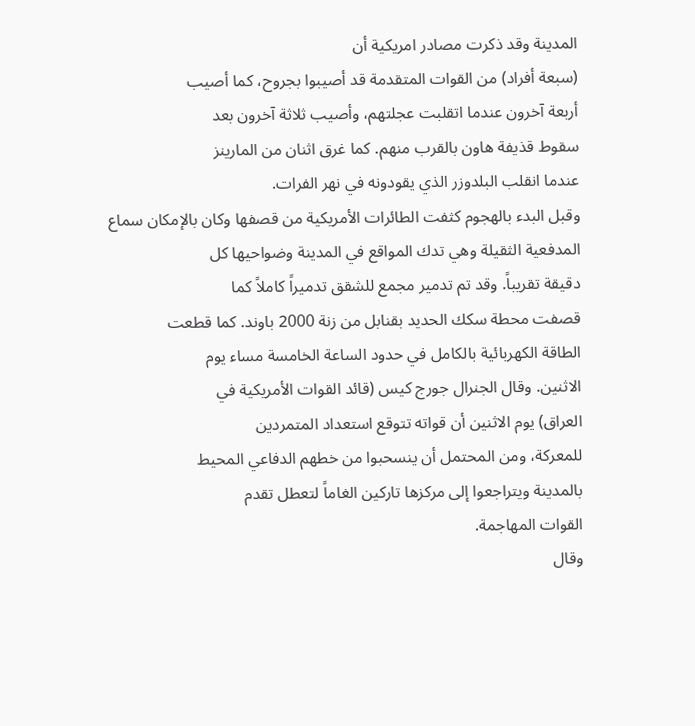المدينة وقد ذكرت مصادر امريكية أن
(سبعة أفراد) من القوات المتقدمة قد أصيبوا بجروح، كما أصيب
أربعة آخرون عندما اتقلبت عجلتهم، وأصيب ثلاثة آخرون بعد
سقوط قذيفة هاون بالقرب منهم. كما غرق اثنان من المارينز
عندما انقلب البلدوزر الذي يقودونه في نهر الفرات.
وقبل البدء بالهجوم كثفت الطائرات الأمريكية من قصفها وكان بالإمكان سماع
المدفعية الثقيلة وهي تدك المواقع في المدينة وضواحيها كل
دقيقة تقريباً. وقد تم تدمير مجمع للشقق تدميراً كاملاً كما
قصفت محطة سكك الحديد بقنابل من زنة 2000 باوند. كما قطعت
الطاقة الكهربائية بالكامل في حدود الساعة الخامسة مساء يوم
الاثنين. وقال الجنرال جورج كيس (قائد القوات الأمريكية في
العراق) يوم الاثنين أن قواته تتوقع استعداد المتمردين
للمعركة، ومن المحتمل أن ينسحبوا من خطهم الدفاعي المحيط
بالمدينة ويتراجعوا إلى مركزها تاركين الغاماً لتعطل تقدم
القوات المهاجمة.
وقال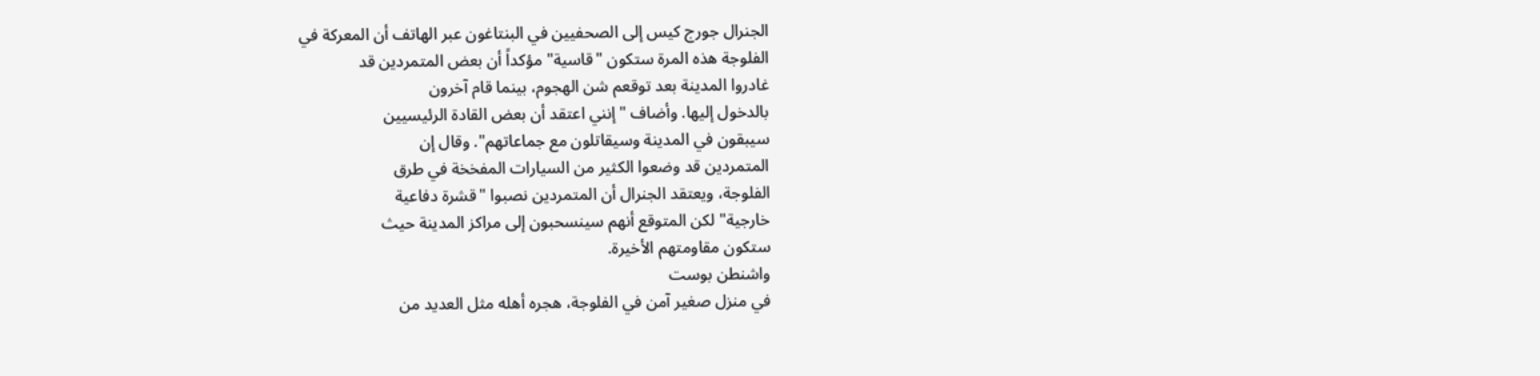الجنرال جورج كيس إلى الصحفيين في البنتاغون عبر الهاتف أن المعركة في
الفلوجة هذه المرة ستكون "قاسية" مؤكداً أن بعض المتمردين قد
غادروا المدينة بعد توقعم شن الهجوم، بينما قام آخرون
بالدخول إليها. وأضاف "إنني اعتقد أن بعض القادة الرئيسيين
سيبقون في المدينة وسيقاتلون مع جماعاتهم". وقال إن
المتمردين قد وضعوا الكثير من السيارات المفخخة في طرق
الفلوجة، ويعتقد الجنرال أن المتمردين نصبوا "قشرة دفاعية
خارجية" لكن المتوقع أنهم سينسحبون إلى مراكز المدينة حيث
ستكون مقاومتهم الأخيرة.
واشنطن بوست
في منزل صغير آمن في الفلوجة، هجره أهله مثل العديد من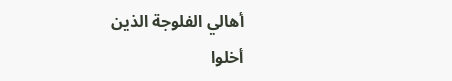أهالي الفلوجة الذين
أخلوا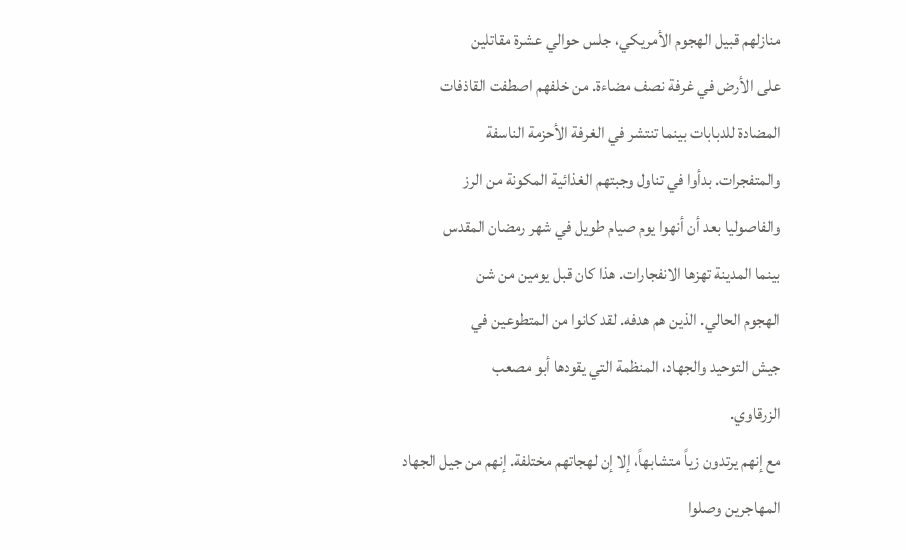منازلهم قبيل الهجوم الأمريكي، جلس حوالي عشرة مقاتلين
على الأرض في غرفة نصف مضاءة. من خلفهم اصطفت القاذفات
المضادة للدبابات بينما تنتشر في الغرفة الأحزمة الناسفة
والمتفجرات. بدأوا في تناول وجبتهم الغذائية المكونة من الرز
والفاصوليا بعد أن أنهوا يوم صيام طويل في شهر رمضان المقدس
بينما المدينة تهزها الانفجارات. هذا كان قبل يومين من شن
الهجوم الحالي. الذين هم هدفه. لقد كانوا من المتطوعين في
جيش التوحيد والجهاد، المنظمة التي يقودها أبو مصعب
الزرقاوي.
مع إنهم يرتدون زياً متشابهاً، إلا إن لهجاتهم مختلفة. إنهم من جيل الجهاد
المهاجرين وصلوا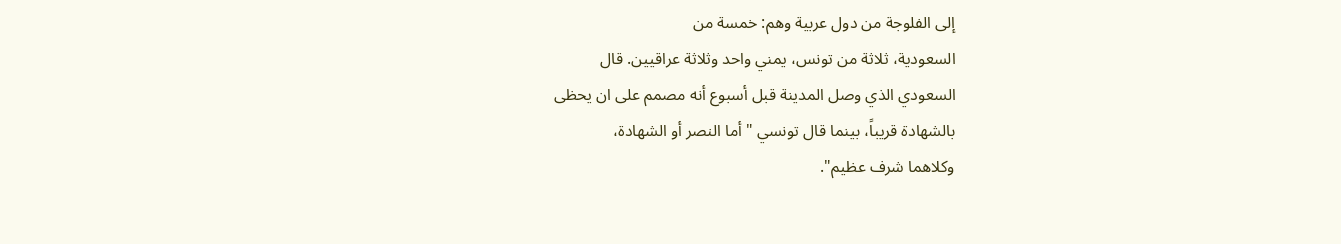إلى الفلوجة من دول عربية وهم: خمسة من
السعودية، ثلاثة من تونس، يمني واحد وثلاثة عراقيين. قال
السعودي الذي وصل المدينة قبل أسبوع أنه مصمم على ان يحظى
بالشهادة قريباً، بينما قال تونسي "أما النصر أو الشهادة،
وكلاهما شرف عظيم".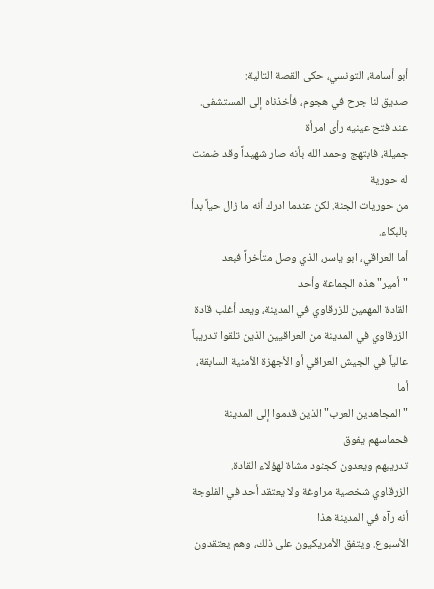أبو أسامة، التونسي، حكى القصة التالية:
صديق لنا جرح في هجوم، فأخذناه إلى المستشفى. عند فتح عينيه رأى امرأة
جميلة، فابتهج وحمد الله بأنه صار شهيداً وقد ضمنت له حورية
من حوريات الجنة. لكن عندما ادرك أنه ما زال حياً بدأ
بالبكاء.
أما العراقي، ابو ياسر، الذي وصل متأخراً فبعد "أمير" هذه الجماعة وأحد
القادة المهمين للزرقاوي في المدينة، ويعد أغلب قادة
الزرقاوي في المدينة من العراقيين الذين تلقوا تدريباً
عالياً في الجيش العراقي أو الأجهزة الأمنية السابقة، أما
"المجاهدين العرب" الذين قدموا إلى المدينة فحماسهم يفوق
تدريبهم ويعدون كجنود مشاة لهؤلاء القادة.
الزرقاوي شخصية مراوغة ولا يعتقد أحد في الفلوجة أنه رآه في المدينة هذا
الأسبوع. ويتفق الأمريكيون على ذلك، وهم يعتقدون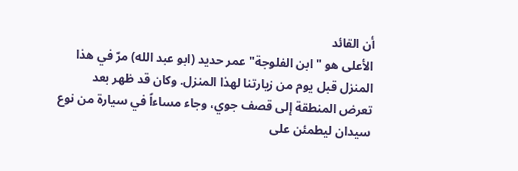أن القائد
الأعلى هو "ابن الفلوجة" عمر حديد (ابو عبد الله) مرّ في هذا
المنزل قبل يوم من زيارتنا لهذا المنزل. وكان قد ظهر بعد
تعرض المنطقة إلى قصف جوي، وجاء مساءاً في سيارة من نوع
سيدان ليطمئن على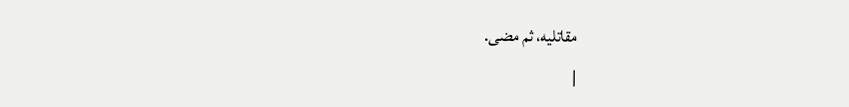مقاتليه، ثم مضى.
|